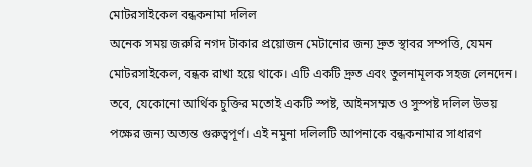মোটরসাইকেল বন্ধকনামা দলিল
অনেক সময় জরুরি নগদ টাকার প্রয়োজন মেটানোর জন্য দ্রুত স্থাবর সম্পত্তি, যেমন মোটরসাইকেল, বন্ধক রাখা হয়ে থাকে। এটি একটি দ্রুত এবং তুলনামূলক সহজ লেনদেন। তবে, যেকোনো আর্থিক চুক্তির মতোই একটি স্পষ্ট, আইনসম্মত ও সুস্পষ্ট দলিল উভয় পক্ষের জন্য অত্যন্ত গুরুত্বপূর্ণ। এই নমুনা দলিলটি আপনাকে বন্ধকনামার সাধারণ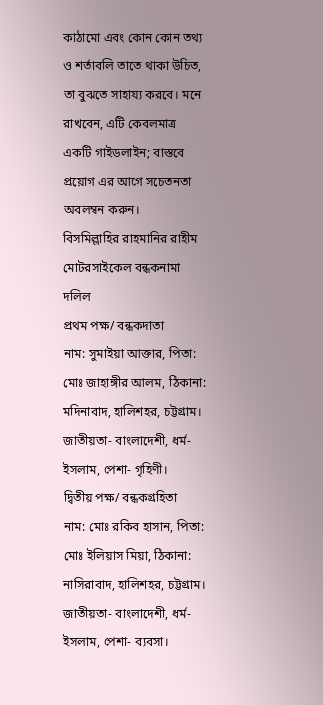কাঠামো এবং কোন কোন তথ্য ও শর্তাবলি তাতে থাকা উচিত, তা বুঝতে সাহায্য করবে। মনে রাখবেন, এটি কেবলমাত্র একটি গাইডলাইন; বাস্তবে প্রয়োগ এর আগে সচেতনতা অবলম্বন করুন।
বিসমিল্লাহির রাহমানির রাহীম
মোটরসাইকেল বন্ধকনামা দলিল
প্রথম পক্ষ/ বন্ধকদাতা
নাম: সুমাইয়া আক্তার, পিতা: মোঃ জাহাঙ্গীর আলম, ঠিকানা: মদিনাবাদ, হালিশহর, চট্টগ্রাম। জাতীয়তা- বাংলাদেশী, ধর্ম- ইসলাম, পেশা- গৃহিণী।
দ্বিতীয় পক্ষ/ বন্ধকগ্রহিতা
নাম: মোঃ রকিব হাসান, পিতা: মোঃ ইলিয়াস মিয়া, ঠিকানা: নাসিরাবাদ, হালিশহর, চট্টগ্রাম। জাতীয়তা- বাংলাদেশী, ধর্ম- ইসলাম, পেশা- ব্যবসা।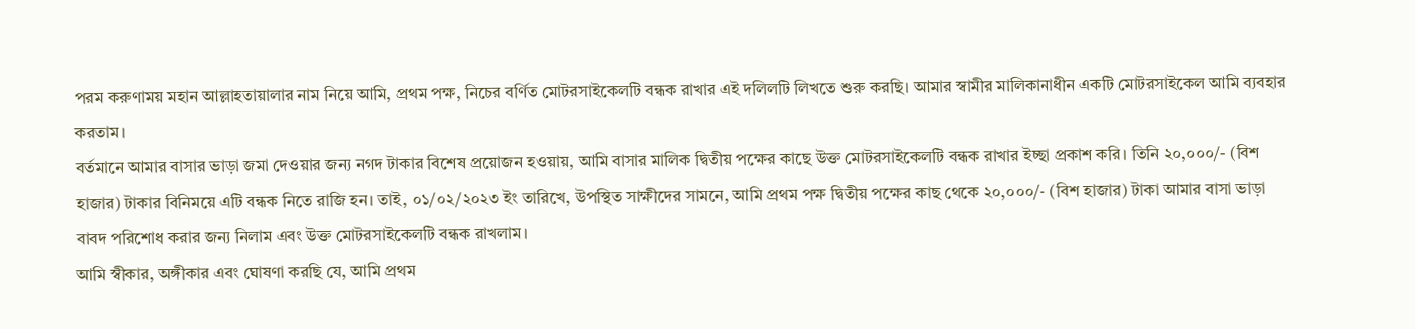পরম করুণাময় মহান আল্লাহতায়ালার নাম নিয়ে আমি, প্রথম পক্ষ, নিচের বর্ণিত মোটরসাইকেলটি বন্ধক রাখার এই দলিলটি লিখতে শুরু করছি। আমার স্বামীর মালিকানাধীন একটি মোটরসাইকেল আমি ব্যবহার করতাম।
বর্তমানে আমার বাসার ভাড়া জমা দেওয়ার জন্য নগদ টাকার বিশেষ প্রয়োজন হওয়ায়, আমি বাসার মালিক দ্বিতীয় পক্ষের কাছে উক্ত মোটরসাইকেলটি বন্ধক রাখার ইচ্ছা প্রকাশ করি। তিনি ২০,০০০/- (বিশ হাজার) টাকার বিনিময়ে এটি বন্ধক নিতে রাজি হন। তাই, ০১/০২/২০২৩ ইং তারিখে, উপস্থিত সাক্ষীদের সামনে, আমি প্রথম পক্ষ দ্বিতীয় পক্ষের কাছ থেকে ২০,০০০/- (বিশ হাজার) টাকা আমার বাসা ভাড়া বাবদ পরিশোধ করার জন্য নিলাম এবং উক্ত মোটরসাইকেলটি বন্ধক রাখলাম।
আমি স্বীকার, অঙ্গীকার এবং ঘোষণা করছি যে, আমি প্রথম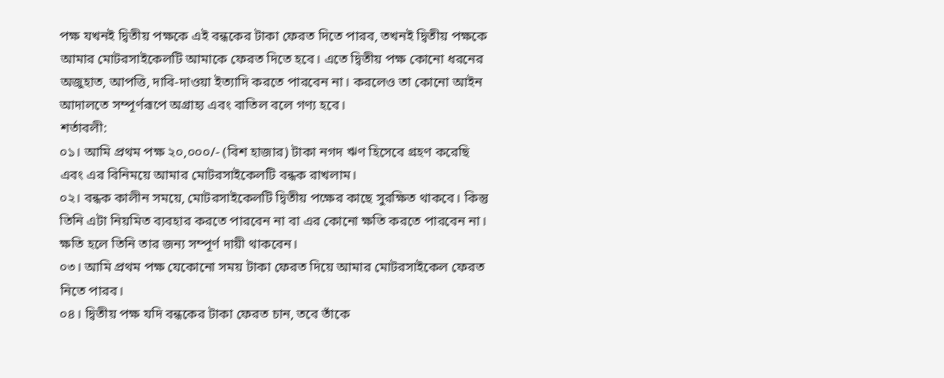পক্ষ যখনই দ্বিতীয় পক্ষকে এই বন্ধকের টাকা ফেরত দিতে পারব, তখনই দ্বিতীয় পক্ষকে আমার মোটরসাইকেলটি আমাকে ফেরত দিতে হবে। এতে দ্বিতীয় পক্ষ কোনো ধরনের অজুহাত, আপত্তি, দাবি-দাওয়া ইত্যাদি করতে পারবেন না। করলেও তা কোনো আইন আদালতে সম্পূর্ণরূপে অগ্রাহ্য এবং বাতিল বলে গণ্য হবে।
শর্তাবলী:
০১। আমি প্রথম পক্ষ ২০,০০০/- (বিশ হাজার) টাকা নগদ ঋণ হিসেবে গ্রহণ করেছি এবং এর বিনিময়ে আমার মোটরসাইকেলটি বন্ধক রাখলাম।
০২। বন্ধক কালীন সময়ে, মোটরসাইকেলটি দ্বিতীয় পক্ষের কাছে সুরক্ষিত থাকবে। কিন্তু তিনি এটা নিয়মিত ব্যবহার করতে পারবেন না বা এর কোনো ক্ষতি করতে পারবেন না। ক্ষতি হলে তিনি তার জন্য সম্পূর্ণ দায়ী থাকবেন।
০৩। আমি প্রথম পক্ষ যেকোনো সময় টাকা ফেরত দিয়ে আমার মোটরসাইকেল ফেরত নিতে পারব।
০৪। দ্বিতীয় পক্ষ যদি বন্ধকের টাকা ফেরত চান, তবে তাঁকে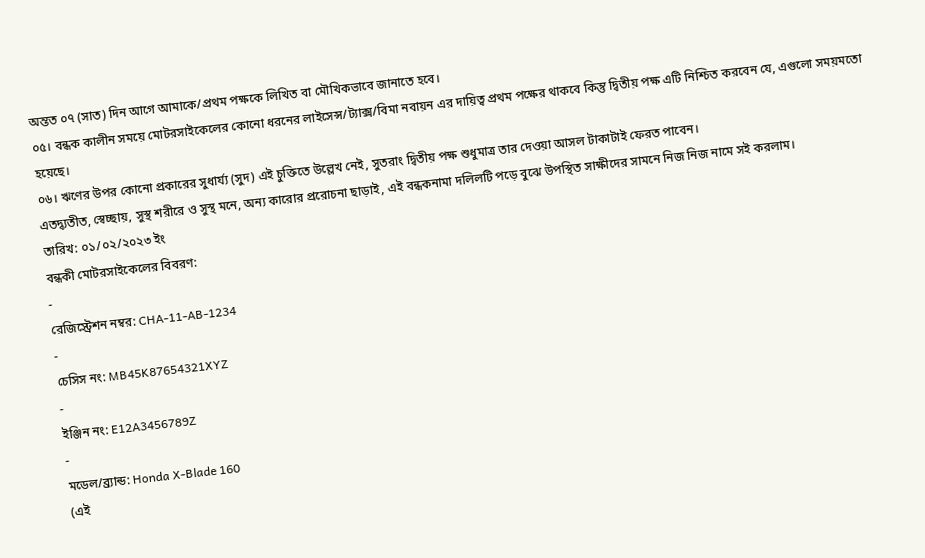অন্তত ০৭ (সাত) দিন আগে আমাকে/প্রথম পক্ষকে লিখিত বা মৌখিকভাবে জানাতে হবে।
০৫। বন্ধক কালীন সময়ে মোটরসাইকেলের কোনো ধরনের লাইসেন্স/ট্যাক্স/বিমা নবায়ন এর দায়িত্ব প্রথম পক্ষের থাকবে কিন্তু দ্বিতীয় পক্ষ এটি নিশ্চিত করবেন যে, এগুলো সময়মতো হয়েছে।
০৬। ঋণের উপর কোনো প্রকারের সুধার্য্য (সুদ) এই চুক্তিতে উল্লেখ নেই, সুতরাং দ্বিতীয় পক্ষ শুধুমাত্র তার দেওয়া আসল টাকাটাই ফেরত পাবেন।
এতদ্ব্যতীত, স্বেচ্ছায়, সুস্থ শরীরে ও সুস্থ মনে, অন্য কারোর প্ররোচনা ছাড়াই, এই বন্ধকনামা দলিলটি পড়ে বুঝে উপস্থিত সাক্ষীদের সামনে নিজ নিজ নামে সই করলাম।
তারিখ: ০১/০২/২০২৩ ইং
বন্ধকী মোটরসাইকেলের বিবরণ:
-
রেজিস্ট্রেশন নম্বর: CHA-11-AB-1234
-
চেসিস নং: MB45K87654321XYZ
-
ইঞ্জিন নং: E12A3456789Z
-
মডেল/ব্র্যান্ড: Honda X-Blade 160
(এই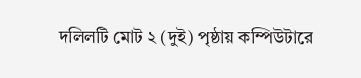দলিলটি মোট ২ (দুই) পৃষ্ঠায় কম্পিউটারে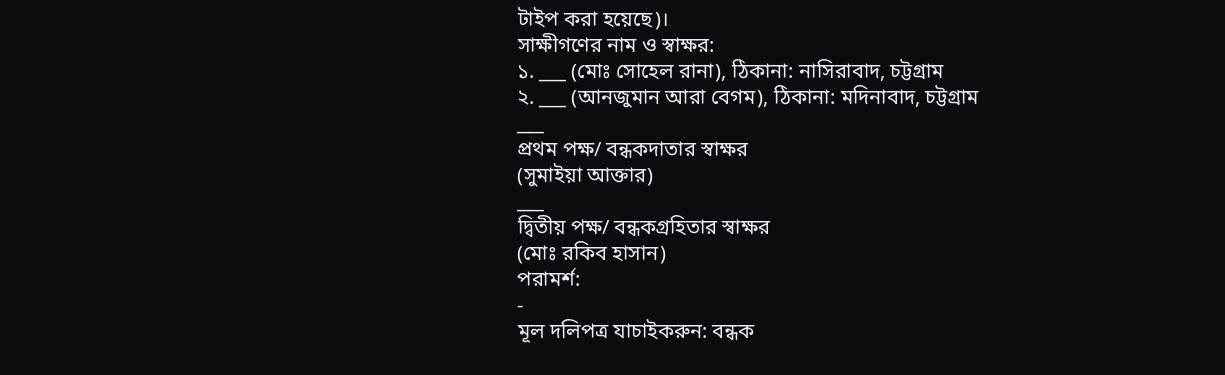টাইপ করা হয়েছে)।
সাক্ষীগণের নাম ও স্বাক্ষর:
১. ___ (মোঃ সোহেল রানা), ঠিকানা: নাসিরাবাদ, চট্টগ্রাম
২. ___ (আনজুমান আরা বেগম), ঠিকানা: মদিনাবাদ, চট্টগ্রাম
___
প্রথম পক্ষ/ বন্ধকদাতার স্বাক্ষর
(সুমাইয়া আক্তার)
___
দ্বিতীয় পক্ষ/ বন্ধকগ্রহিতার স্বাক্ষর
(মোঃ রকিব হাসান)
পরামর্শ:
-
মূল দলিপত্র যাচাইকরুন: বন্ধক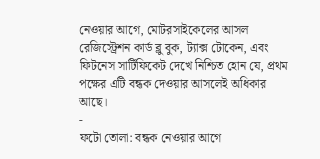নেওয়ার আগে, মোটরসাইকেলের আসল রেজিস্ট্রেশন কার্ড ব্লু বুক, ট্যাক্স টোকেন, এবং ফিটনেস সার্টিফিকেট দেখে নিশ্চিত হোন যে, প্রথম পক্ষের এটি বন্ধক দেওয়ার আসলেই অধিকার আছে।
-
ফটো তোলা: বন্ধক নেওয়ার আগে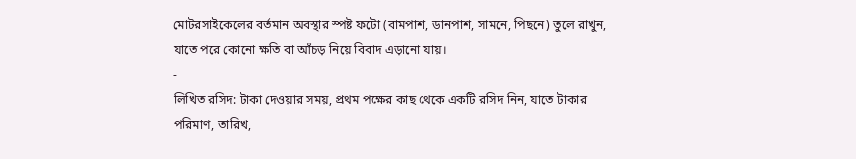মোটরসাইকেলের বর্তমান অবস্থার স্পষ্ট ফটো (বামপাশ, ডানপাশ, সামনে, পিছনে) তুলে রাখুন, যাতে পরে কোনো ক্ষতি বা আঁচড় নিয়ে বিবাদ এড়ানো যায়।
-
লিখিত রসিদ: টাকা দেওয়ার সময়, প্রথম পক্ষের কাছ থেকে একটি রসিদ নিন, যাতে টাকার পরিমাণ, তারিখ,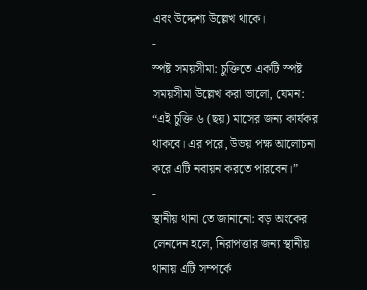এবং উদ্দেশ্য উল্লেখ থাকে।
-
স্পষ্ট সময়সীমা: চুক্তিতে একটি স্পষ্ট সময়সীমা উল্লেখ করা ভালো, যেমন: “এই চুক্তি ৬ (ছয়) মাসের জন্য কার্যকর থাকবে। এর পরে, উভয় পক্ষ আলোচনা করে এটি নবায়ন করতে পারবেন।”
-
স্থানীয় থানা তে জানানো: বড় অংকের লেনদেন হলে, নিরাপত্তার জন্য স্থানীয় থানায় এটি সম্পর্কে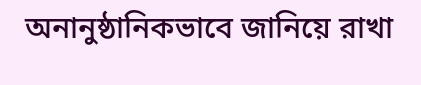অনানুষ্ঠানিকভাবে জানিয়ে রাখা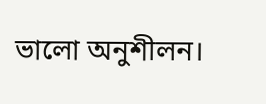ভালো অনুশীলন।